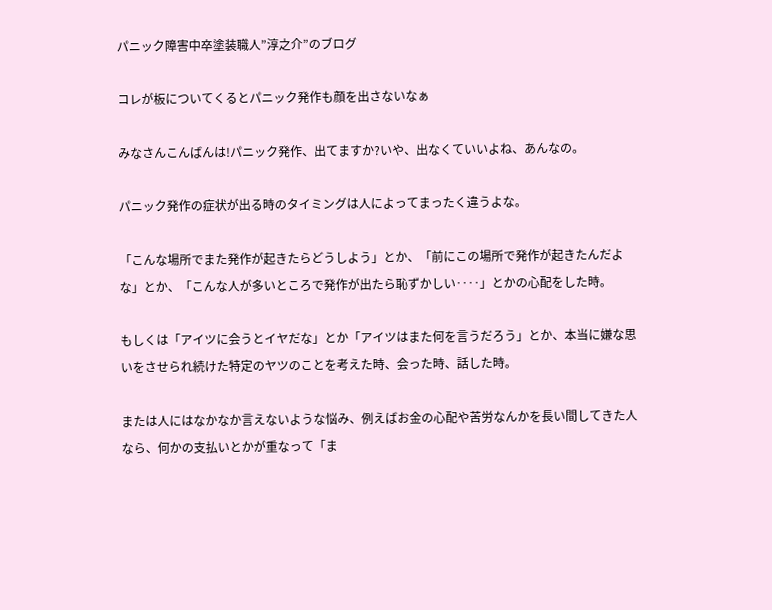パニック障害中卒塗装職人”淳之介”のブログ

コレが板についてくるとパニック発作も顔を出さないなぁ

みなさんこんばんは!パニック発作、出てますか?いや、出なくていいよね、あんなの。

パニック発作の症状が出る時のタイミングは人によってまったく違うよな。

「こんな場所でまた発作が起きたらどうしよう」とか、「前にこの場所で発作が起きたんだよな」とか、「こんな人が多いところで発作が出たら恥ずかしい‥‥」とかの心配をした時。

もしくは「アイツに会うとイヤだな」とか「アイツはまた何を言うだろう」とか、本当に嫌な思いをさせられ続けた特定のヤツのことを考えた時、会った時、話した時。

または人にはなかなか言えないような悩み、例えばお金の心配や苦労なんかを長い間してきた人なら、何かの支払いとかが重なって「ま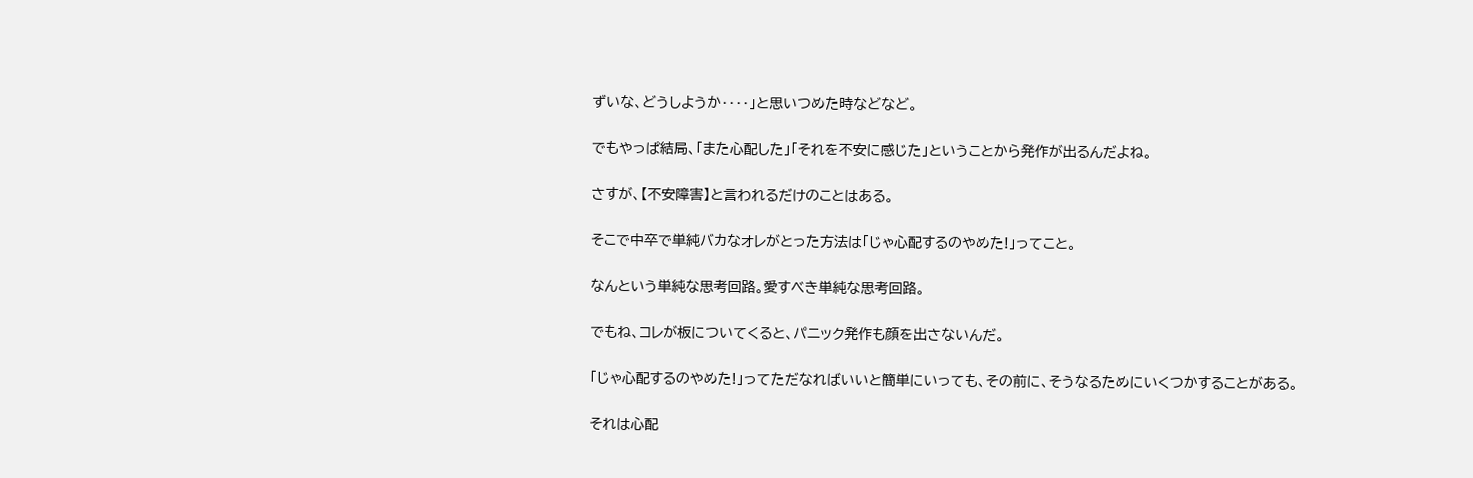ずいな、どうしようか‥‥」と思いつめた時などなど。

でもやっぱ結局、「また心配した」「それを不安に感じた」ということから発作が出るんだよね。

さすが、【不安障害】と言われるだけのことはある。

そこで中卒で単純バカなオレがとった方法は「じゃ心配するのやめた!」ってこと。

なんという単純な思考回路。愛すべき単純な思考回路。

でもね、コレが板についてくると、パニック発作も顔を出さないんだ。

「じゃ心配するのやめた!」ってただなればいいと簡単にいっても、その前に、そうなるためにいくつかすることがある。

それは心配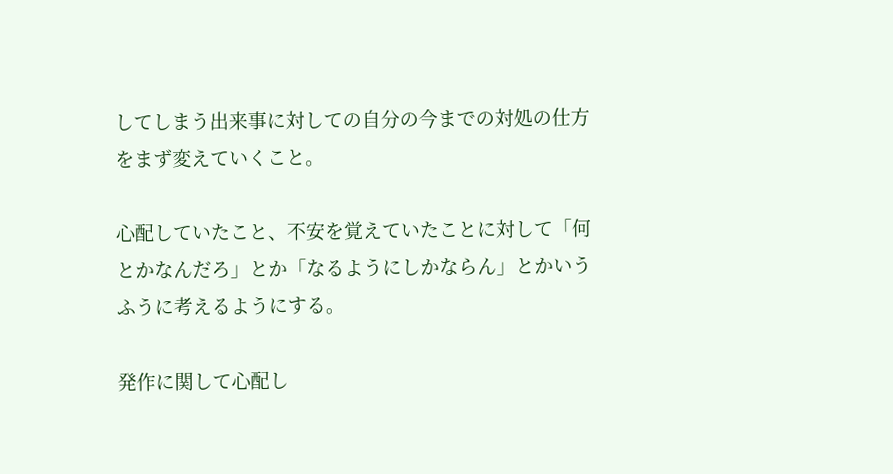してしまう出来事に対しての自分の今までの対処の仕方をまず変えていくこと。

心配していたこと、不安を覚えていたことに対して「何とかなんだろ」とか「なるようにしかならん」とかいうふうに考えるようにする。

発作に関して心配し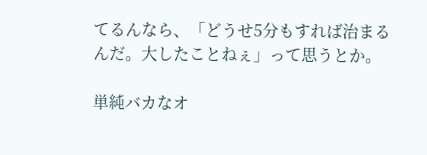てるんなら、「どうせ5分もすれば治まるんだ。大したことねぇ」って思うとか。

単純バカなオ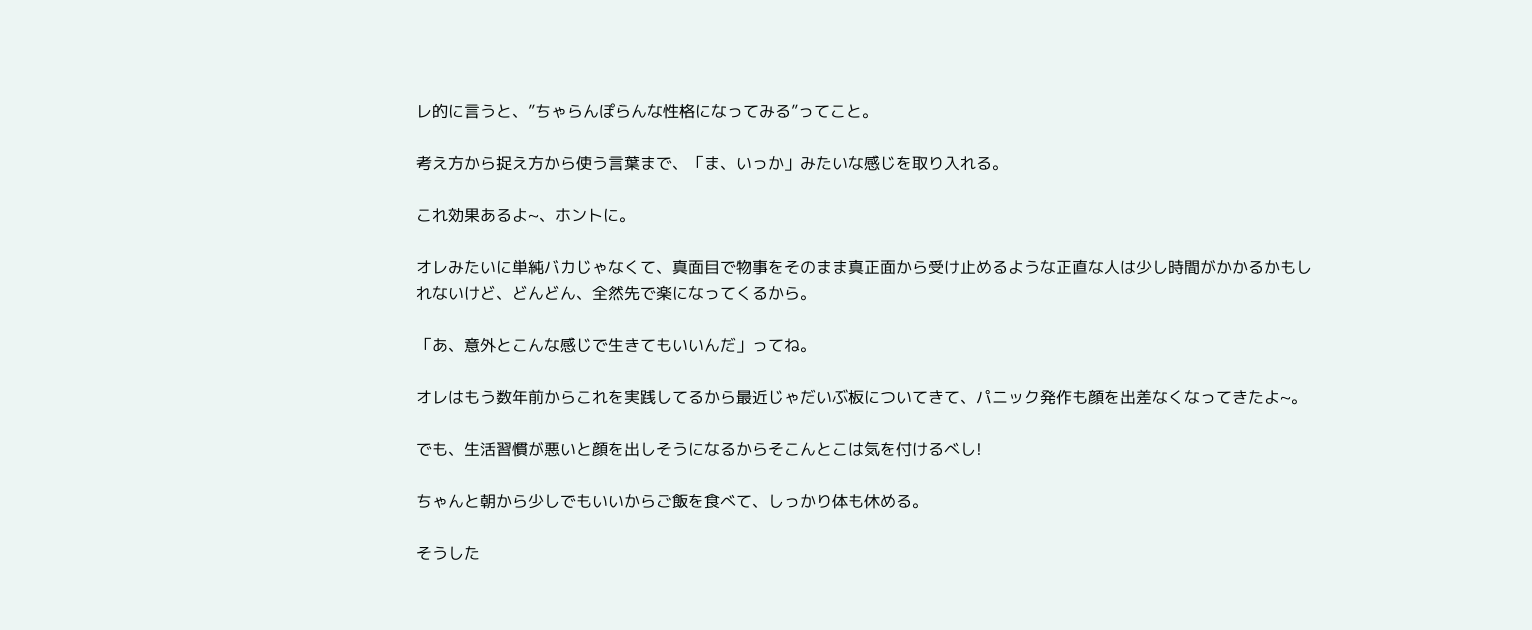レ的に言うと、”ちゃらんぽらんな性格になってみる”ってこと。

考え方から捉え方から使う言葉まで、「ま、いっか」みたいな感じを取り入れる。

これ効果あるよ~、ホントに。

オレみたいに単純バカじゃなくて、真面目で物事をそのまま真正面から受け止めるような正直な人は少し時間がかかるかもしれないけど、どんどん、全然先で楽になってくるから。

「あ、意外とこんな感じで生きてもいいんだ」ってね。

オレはもう数年前からこれを実践してるから最近じゃだいぶ板についてきて、パニック発作も顔を出差なくなってきたよ~。

でも、生活習慣が悪いと顔を出しそうになるからそこんとこは気を付けるべし!

ちゃんと朝から少しでもいいからご飯を食べて、しっかり体も休める。

そうした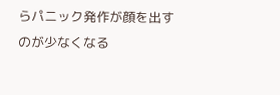らパニック発作が顔を出すのが少なくなる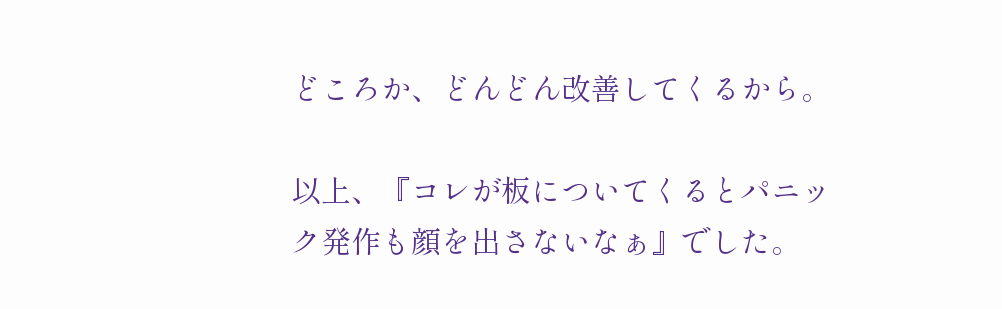どころか、どんどん改善してくるから。

以上、『コレが板についてくるとパニック発作も顔を出さないなぁ』でした。